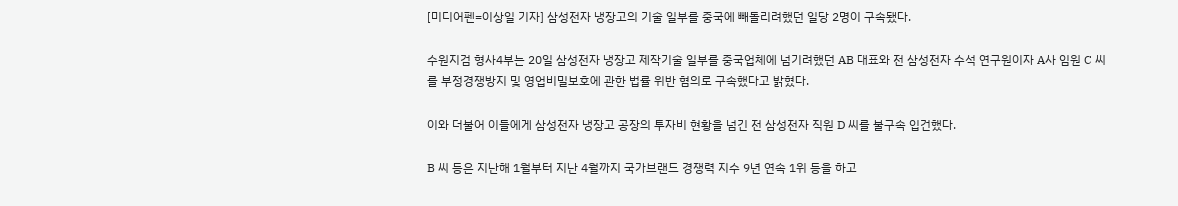[미디어펜=이상일 기자] 삼성전자 냉장고의 기술 일부를 중국에 빼돌리려했던 일당 2명이 구속됐다.

수원지검 형사4부는 20일 삼성전자 냉장고 제작기술 일부를 중국업체에 넘기려했던 AB 대표와 전 삼성전자 수석 연구원이자 A사 임원 C 씨를 부정경쟁방지 및 영업비밀보호에 관한 법률 위반 혐의로 구속했다고 밝혔다.

이와 더불어 이들에게 삼성전자 냉장고 공장의 투자비 현황을 넘긴 전 삼성전자 직원 D 씨를 불구속 입건했다.

B 씨 등은 지난해 1월부터 지난 4월까지 국가브랜드 경쟁력 지수 9년 연속 1위 등을 하고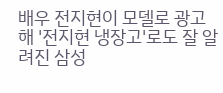배우 전지현이 모델로 광고해 '전지현 냉장고'로도 잘 알려진 삼성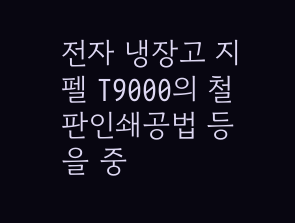전자 냉장고 지펠 T9000의 철판인쇄공법 등을 중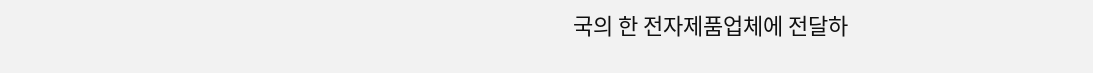국의 한 전자제품업체에 전달하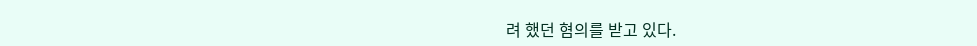려 했던 혐의를 받고 있다.